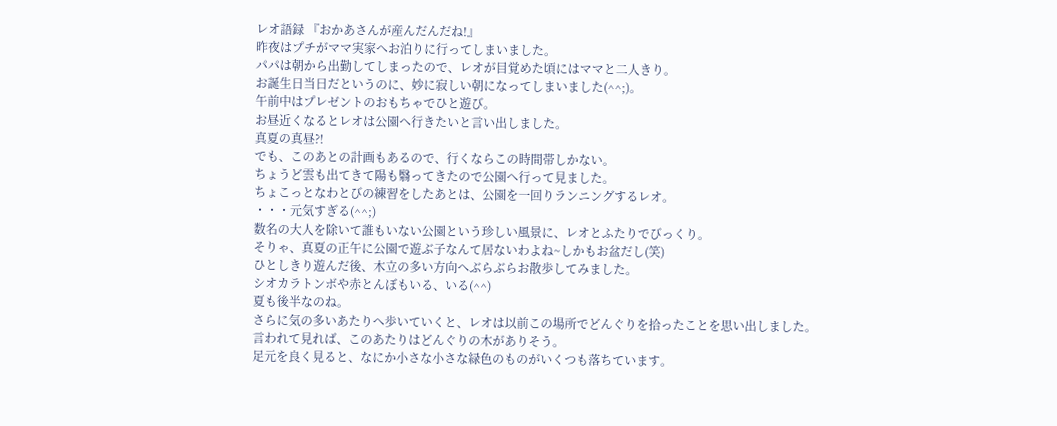レオ語録 『おかあさんが産んだんだね!』
昨夜はプチがママ実家へお泊りに行ってしまいました。
パパは朝から出勤してしまったので、レオが目覚めた頃にはママと二人きり。
お誕生日当日だというのに、妙に寂しい朝になってしまいました(^^;)。
午前中はプレゼントのおもちゃでひと遊び。
お昼近くなるとレオは公園へ行きたいと言い出しました。
真夏の真昼?!
でも、このあとの計画もあるので、行くならこの時間帯しかない。
ちょうど雲も出てきて陽も翳ってきたので公園へ行って見ました。
ちょこっとなわとびの練習をしたあとは、公園を一回りランニングするレオ。
・・・元気すぎる(^^;)
数名の大人を除いて誰もいない公園という珍しい風景に、レオとふたりでびっくり。
そりゃ、真夏の正午に公園で遊ぶ子なんて居ないわよね~しかもお盆だし(笑)
ひとしきり遊んだ後、木立の多い方向へぶらぶらお散歩してみました。
シオカラトンボや赤とんぼもいる、いる(^^)
夏も後半なのね。
さらに気の多いあたりへ歩いていくと、レオは以前この場所でどんぐりを拾ったことを思い出しました。
言われて見れば、このあたりはどんぐりの木がありそう。
足元を良く見ると、なにか小さな小さな緑色のものがいくつも落ちています。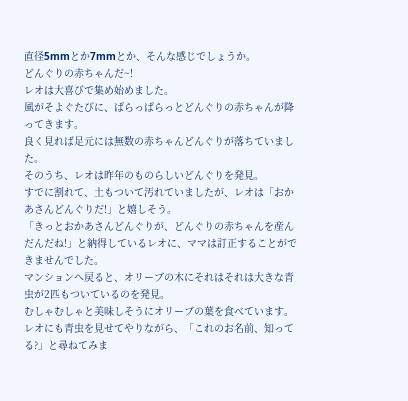直径5mmとか7mmとか、そんな感じでしょうか。
どんぐりの赤ちゃんだ~!
レオは大喜びで集め始めました。
風がそよぐたびに、ぱらっぱらっとどんぐりの赤ちゃんが降ってきます。
良く見れば足元には無数の赤ちゃんどんぐりが落ちていました。
そのうち、レオは昨年のものらしいどんぐりを発見。
すでに割れて、土もついて汚れていましたが、レオは「おかあさんどんぐりだ!」と嬉しそう。
「きっとおかあさんどんぐりが、どんぐりの赤ちゃんを産んだんだね!」と納得しているレオに、ママは訂正することができませんでした。
マンションへ戻ると、オリーブの木にそれはそれは大きな青虫が2匹もついているのを発見。
むしゃむしゃと美味しそうにオリーブの葉を食べています。
レオにも青虫を見せてやりながら、「これのお名前、知ってる?」と尋ねてみま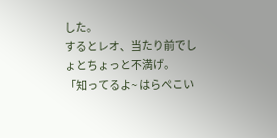した。
するとレオ、当たり前でしょとちょっと不満げ。
「知ってるよ~ はらぺこい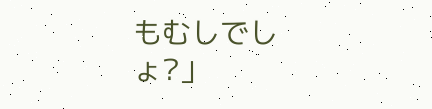もむしでしょ?」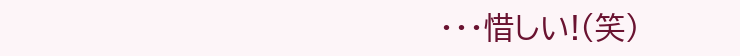・・・惜しい!(笑)